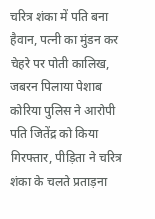चरित्र शंका में पति बना हैवान, पत्नी का मुंडन कर चेहरे पर पोती कालिख, जबरन पिलाया पेशाब
कोरिया पुलिस ने आरोपी पति जितेंद्र को किया गिरफ्तार, पीड़िता ने चरित्र शंका के चलते प्रताड़ना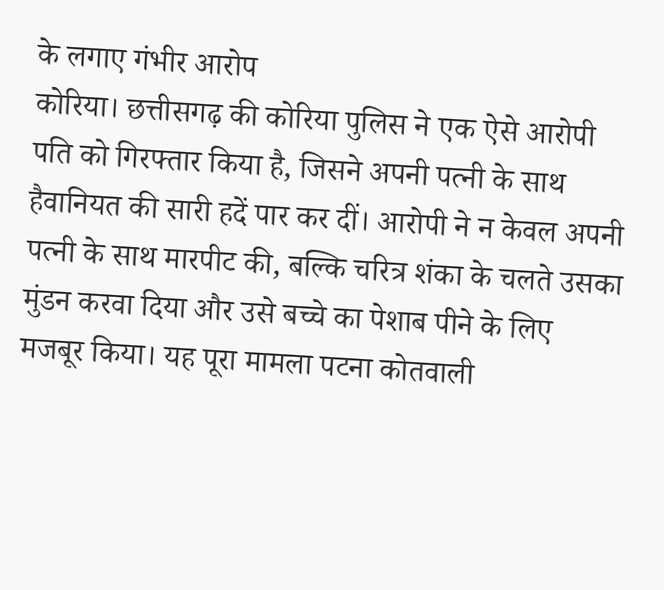के लगाए गंभीर आरोप
कोरिया। छत्तीसगढ़ की कोरिया पुलिस ने एक ऐसे आरोपी पति को गिरफ्तार किया है, जिसने अपनी पत्नी के साथ हैवानियत की सारी हदें पार कर दीं। आरोपी ने न केवल अपनी पत्नी के साथ मारपीट की, बल्कि चरित्र शंका के चलते उसका मुंडन करवा दिया और उसे बच्चे का पेशाब पीने के लिए मजबूर किया। यह पूरा मामला पटना कोतवाली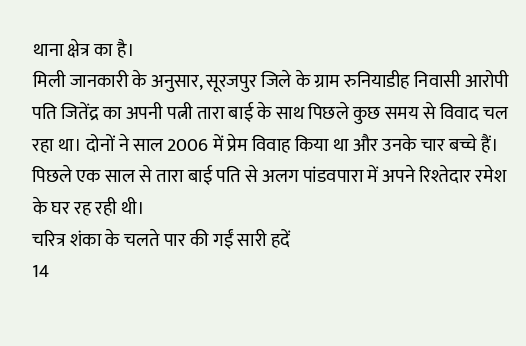थाना क्षेत्र का है।
मिली जानकारी के अनुसार, सूरजपुर जिले के ग्राम रुनियाडीह निवासी आरोपी पति जितेंद्र का अपनी पत्नी तारा बाई के साथ पिछले कुछ समय से विवाद चल रहा था। दोनों ने साल 2006 में प्रेम विवाह किया था और उनके चार बच्चे हैं। पिछले एक साल से तारा बाई पति से अलग पांडवपारा में अपने रिश्तेदार रमेश के घर रह रही थी।
चरित्र शंका के चलते पार की गईं सारी हदें
14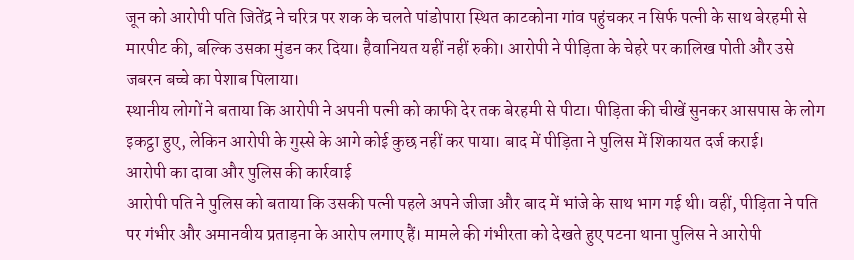जून को आरोपी पति जितेंद्र ने चरित्र पर शक के चलते पांडोपारा स्थित काटकोना गांव पहुंचकर न सिर्फ पत्नी के साथ बेरहमी से मारपीट की, बल्कि उसका मुंडन कर दिया। हैवानियत यहीं नहीं रुकी। आरोपी ने पीड़िता के चेहरे पर कालिख पोती और उसे जबरन बच्चे का पेशाब पिलाया।
स्थानीय लोगों ने बताया कि आरोपी ने अपनी पत्नी को काफी देर तक बेरहमी से पीटा। पीड़िता की चीखें सुनकर आसपास के लोग इकट्ठा हुए, लेकिन आरोपी के गुस्से के आगे कोई कुछ नहीं कर पाया। बाद में पीड़िता ने पुलिस में शिकायत दर्ज कराई।
आरोपी का दावा और पुलिस की कार्रवाई
आरोपी पति ने पुलिस को बताया कि उसकी पत्नी पहले अपने जीजा और बाद में भांजे के साथ भाग गई थी। वहीं, पीड़िता ने पति पर गंभीर और अमानवीय प्रताड़ना के आरोप लगाए हैं। मामले की गंभीरता को देखते हुए पटना थाना पुलिस ने आरोपी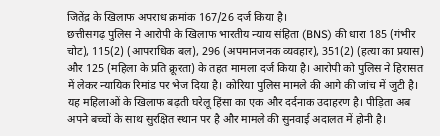जितेंद्र के खिलाफ अपराध क्रमांक 167/26 दर्ज किया है।
छत्तीसगढ़ पुलिस ने आरोपी के खिलाफ भारतीय न्याय संहिता (BNS) की धारा 185 (गंभीर चोट), 115(2) (आपराधिक बल), 296 (अपमानजनक व्यवहार), 351(2) (हत्या का प्रयास) और 125 (महिला के प्रति क्रूरता) के तहत मामला दर्ज किया है। आरोपी को पुलिस ने हिरासत में लेकर न्यायिक रिमांड पर भेज दिया है। कोरिया पुलिस मामले की आगे की जांच में जुटी है।
यह महिलाओं के खिलाफ बढ़ती घरेलू हिंसा का एक और दर्दनाक उदाहरण है। पीड़िता अब अपने बच्चों के साथ सुरक्षित स्थान पर है और मामले की सुनवाई अदालत में होनी है।